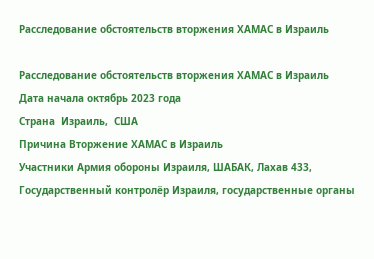Расследование обстоятельств вторжения ХАМАС в Израиль

Расследование обстоятельств вторжения ХАМАС в Израиль
Дата начала октябрь 2023 года
Страна  Израиль,  США
Причина Вторжение ХАМАС в Израиль
Участники Армия обороны Израиля, ШАБАК, Лахав 433, Государственный контролёр Израиля, государственные органы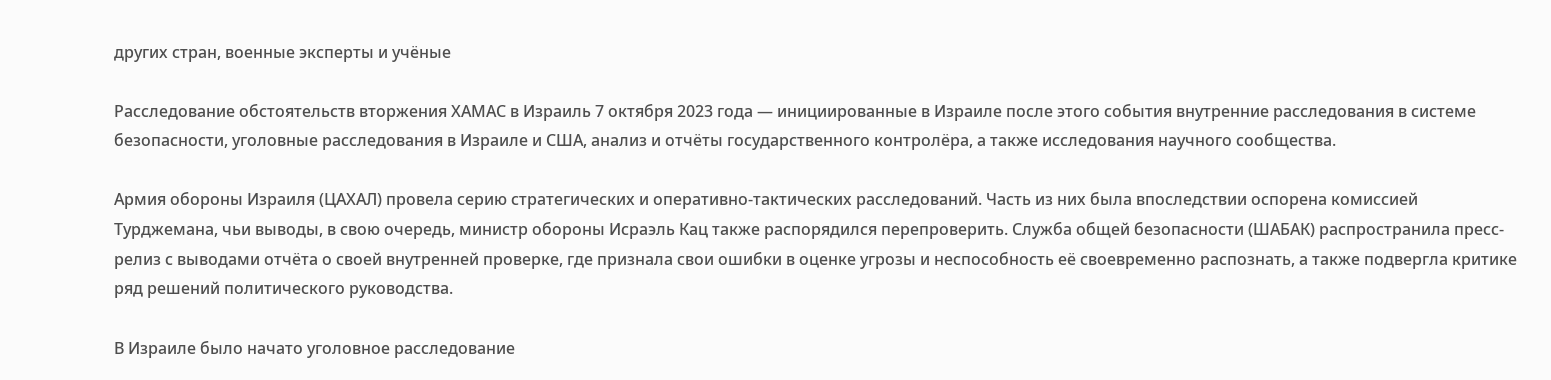других стран, военные эксперты и учёные

Расследование обстоятельств вторжения ХАМАС в Израиль 7 октября 2023 года — инициированные в Израиле после этого события внутренние расследования в системе безопасности, уголовные расследования в Израиле и США, анализ и отчёты государственного контролёра, а также исследования научного сообщества.

Армия обороны Израиля (ЦАХАЛ) провела серию стратегических и оперативно-тактических расследований. Часть из них была впоследствии оспорена комиссией Турджемана, чьи выводы, в свою очередь, министр обороны Исраэль Кац также распорядился перепроверить. Служба общей безопасности (ШАБАК) распространила пресс-релиз с выводами отчёта о своей внутренней проверке, где признала свои ошибки в оценке угрозы и неспособность её своевременно распознать, а также подвергла критике ряд решений политического руководства.

В Израиле было начато уголовное расследование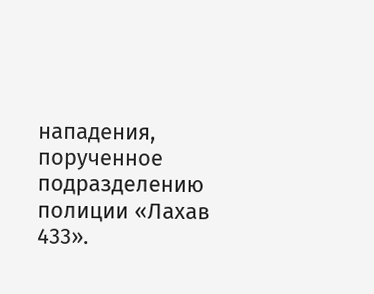нападения, порученное подразделению полиции «Лахав 433».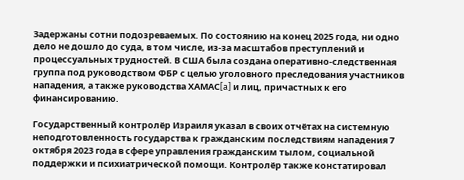Задержаны сотни подозреваемых. По состоянию на конец 2025 года, ни одно дело не дошло до суда, в том числе, из-за масштабов преступлений и процессуальных трудностей. В США была создана оперативно-следственная группа под руководством ФБР с целью уголовного преследования участников нападения, а также руководства ХАМАС[a] и лиц, причастных к его финансированию.

Государственный контролёр Израиля указал в своих отчётах на системную неподготовленность государства к гражданским последствиям нападения 7 октября 2023 года в сфере управления гражданским тылом, социальной поддержки и психиатрической помощи. Контролёр также констатировал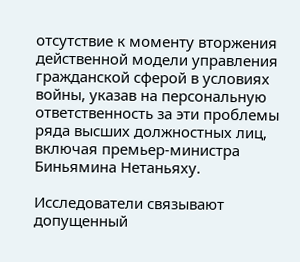отсутствие к моменту вторжения действенной модели управления гражданской сферой в условиях войны, указав на персональную ответственность за эти проблемы ряда высших должностных лиц, включая премьер-министра Биньямина Нетаньяху.

Исследователи связывают допущенный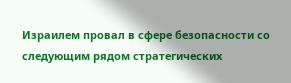Израилем провал в сфере безопасности со следующим рядом стратегических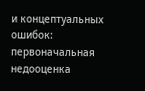и концептуальных ошибок: первоначальная недооценка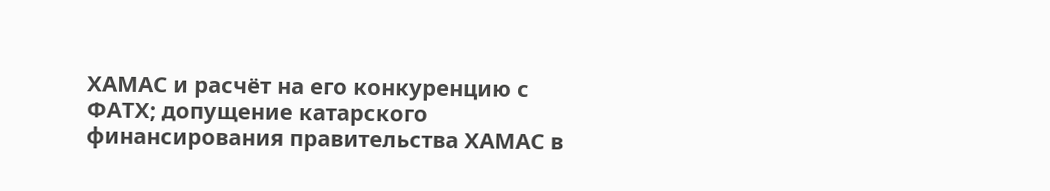ХАМАС и расчёт на его конкуренцию с ФАТХ; допущение катарского финансирования правительства ХАМАС в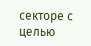секторе с целью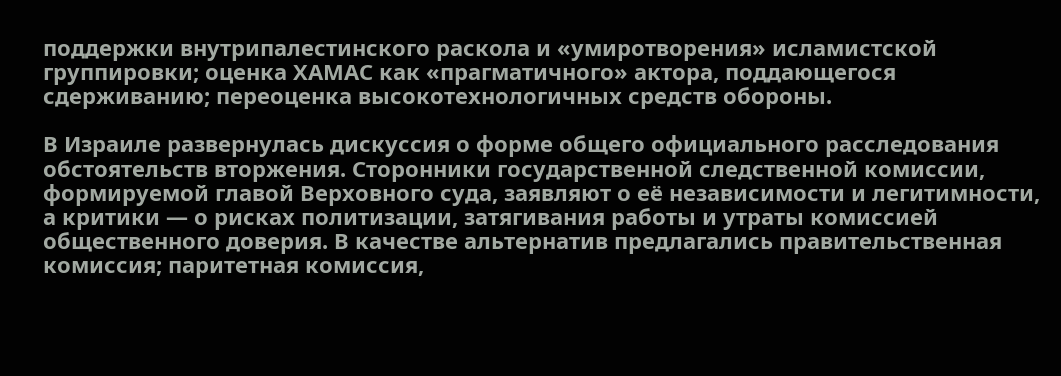поддержки внутрипалестинского раскола и «умиротворения» исламистской группировки; оценка ХАМАС как «прагматичного» актора, поддающегося сдерживанию; переоценка высокотехнологичных средств обороны.

В Израиле развернулась дискуссия о форме общего официального расследования обстоятельств вторжения. Сторонники государственной следственной комиссии, формируемой главой Верховного суда, заявляют о её независимости и легитимности, а критики — о рисках политизации, затягивания работы и утраты комиссией общественного доверия. В качестве альтернатив предлагались правительственная комиссия; паритетная комиссия,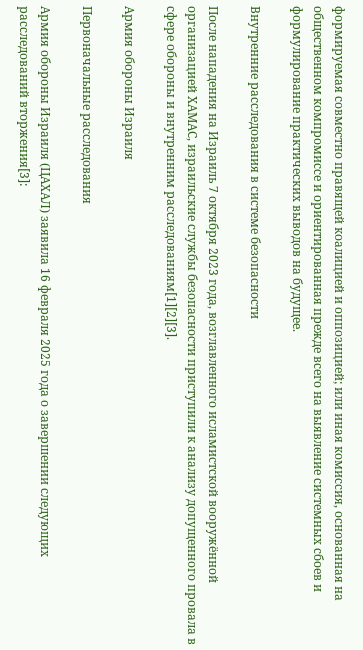формируемая совместно правящей коалицией и оппозицией; или иная комиссия, основанная на общественном компромиссе и ориентированная прежде всего на выявление системных сбоев и формулирование практических выводов на будущее.

Внутренние расследования в системе безопасности

После нападения на Израиль 7 октября 2023 года, возглавленного исламистской вооружённой организацией ХАМАС, израильские службы безопасности приступили к анализу допущенного провала в сфере обороны и внутренним расследованиям[1][2][3].

Армия обороны Израиля

Первоначальные расследования

Армия обороны Израиля (ЦАХАЛ) заявила 16 февраля 2025 года о завершении следующих расследований вторжения[3]: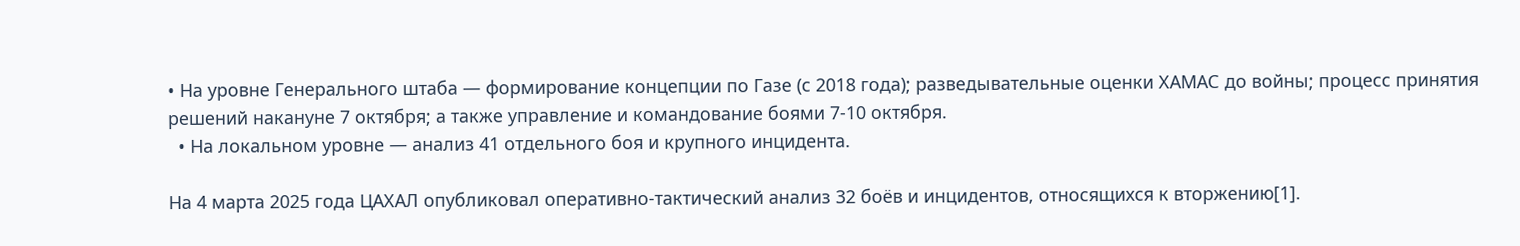• На уровне Генерального штаба — формирование концепции по Газе (с 2018 года); разведывательные оценки ХАМАС до войны; процесс принятия решений накануне 7 октября; а также управление и командование боями 7-10 октября.
  • На локальном уровне — анализ 41 отдельного боя и крупного инцидента.

На 4 марта 2025 года ЦАХАЛ опубликовал оперативно-тактический анализ 32 боёв и инцидентов, относящихся к вторжению[1].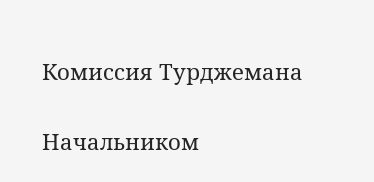Комиссия Турджемана

Начальником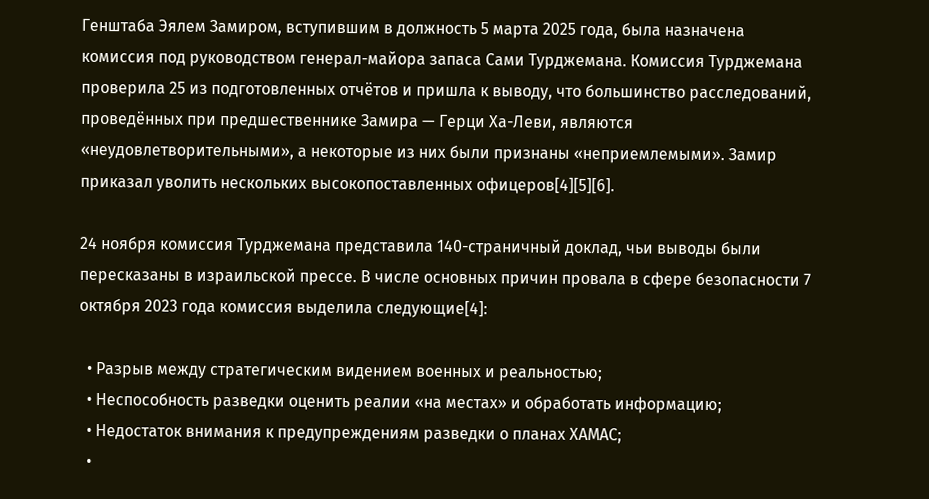Генштаба Эялем Замиром, вступившим в должность 5 марта 2025 года, была назначена комиссия под руководством генерал-майора запаса Сами Турджемана. Комиссия Турджемана проверила 25 из подготовленных отчётов и пришла к выводу, что большинство расследований, проведённых при предшественнике Замира — Герци Ха-Леви, являются «неудовлетворительными», а некоторые из них были признаны «неприемлемыми». Замир приказал уволить нескольких высокопоставленных офицеров[4][5][6].

24 ноября комиссия Турджемана представила 140-страничный доклад, чьи выводы были пересказаны в израильской прессе. В числе основных причин провала в сфере безопасности 7 октября 2023 года комиссия выделила следующие[4]:

  • Разрыв между стратегическим видением военных и реальностью;
  • Неспособность разведки оценить реалии «на местах» и обработать информацию;
  • Недостаток внимания к предупреждениям разведки о планах ХАМАС;
  •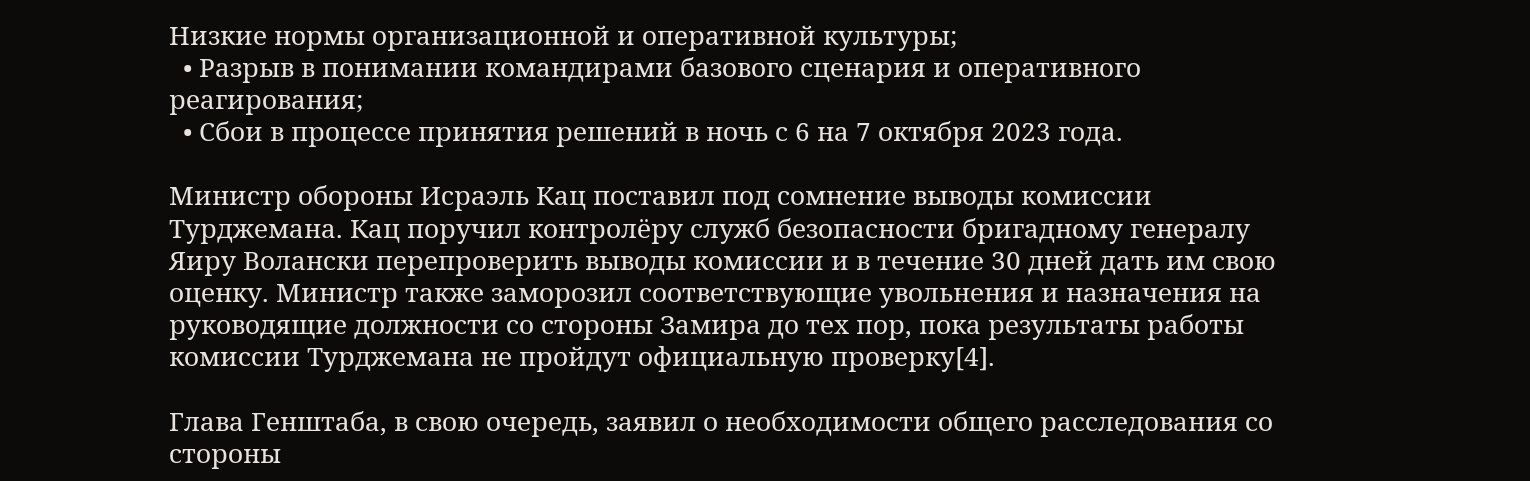Низкие нормы организационной и оперативной культуры;
  • Разрыв в понимании командирами базового сценария и оперативного реагирования;
  • Сбои в процессе принятия решений в ночь с 6 на 7 октября 2023 года.

Министр обороны Исраэль Кац поставил под сомнение выводы комиссии Турджемана. Кац поручил контролёру служб безопасности бригадному генералу Яиру Волански перепроверить выводы комиссии и в течение 30 дней дать им свою оценку. Министр также заморозил соответствующие увольнения и назначения на руководящие должности со стороны Замира до тех пор, пока результаты работы комиссии Турджемана не пройдут официальную проверку[4].

Глава Генштаба, в свою очередь, заявил о необходимости общего расследования со стороны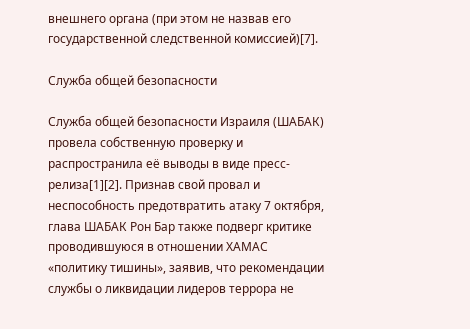внешнего органа (при этом не назвав его государственной следственной комиссией)[7].

Служба общей безопасности

Служба общей безопасности Израиля (ШАБАК) провела собственную проверку и распространила её выводы в виде пресс-релиза[1][2]. Признав свой провал и неспособность предотвратить атаку 7 октября, глава ШАБАК Рон Бар также подверг критике проводившуюся в отношении ХАМАС «политику тишины», заявив, что рекомендации службы о ликвидации лидеров террора не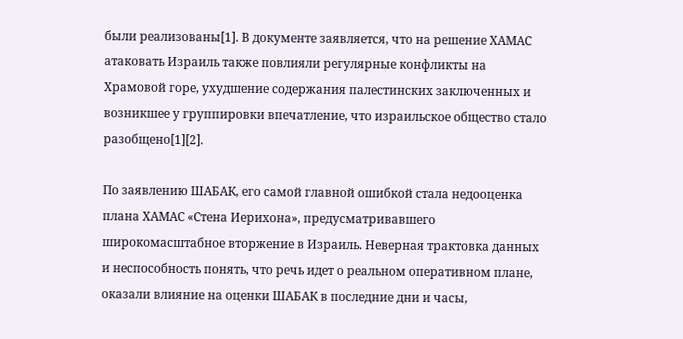были реализованы[1]. В документе заявляется, что на решение ХАМАС атаковать Израиль также повлияли регулярные конфликты на Храмовой горе, ухудшение содержания палестинских заключенных и возникшее у группировки впечатление, что израильское общество стало разобщено[1][2].

По заявлению ШАБАК, его самой главной ошибкой стала недооценка плана ХАМАС «Стена Иерихона», предусматривавшего широкомасштабное вторжение в Израиль. Неверная трактовка данных и неспособность понять, что речь идет о реальном оперативном плане, оказали влияние на оценки ШАБАК в последние дни и часы,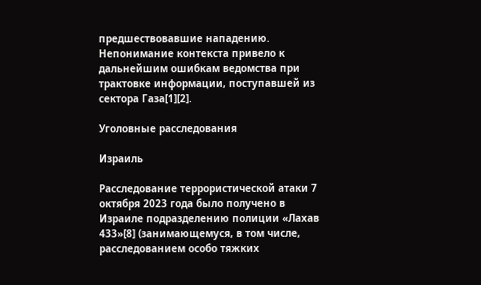предшествовавшие нападению. Непонимание контекста привело к дальнейшим ошибкам ведомства при трактовке информации, поступавшей из сектора Газа[1][2].

Уголовные расследования

Израиль

Расследование террористической атаки 7 октября 2023 года было получено в Израиле подразделению полиции «Лахав 433»[8] (занимающемуся, в том числе, расследованием особо тяжких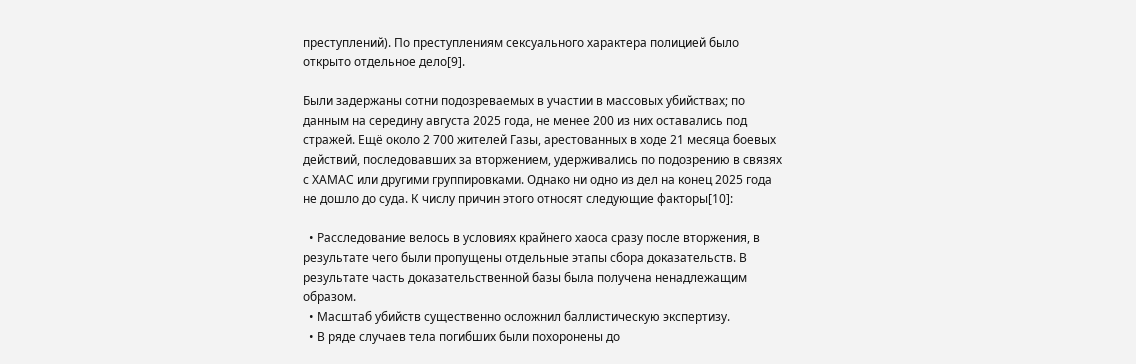преступлений). По преступлениям сексуального характера полицией было открыто отдельное дело[9].

Были задержаны сотни подозреваемых в участии в массовых убийствах; по данным на середину августа 2025 года, не менее 200 из них оставались под стражей. Ещё около 2 700 жителей Газы, арестованных в ходе 21 месяца боевых действий, последовавших за вторжением, удерживались по подозрению в связях с ХАМАС или другими группировками. Однако ни одно из дел на конец 2025 года не дошло до суда. К числу причин этого относят следующие факторы[10]:

  • Расследование велось в условиях крайнего хаоса сразу после вторжения, в результате чего были пропущены отдельные этапы сбора доказательств. В результате часть доказательственной базы была получена ненадлежащим образом.
  • Масштаб убийств существенно осложнил баллистическую экспертизу.
  • В ряде случаев тела погибших были похоронены до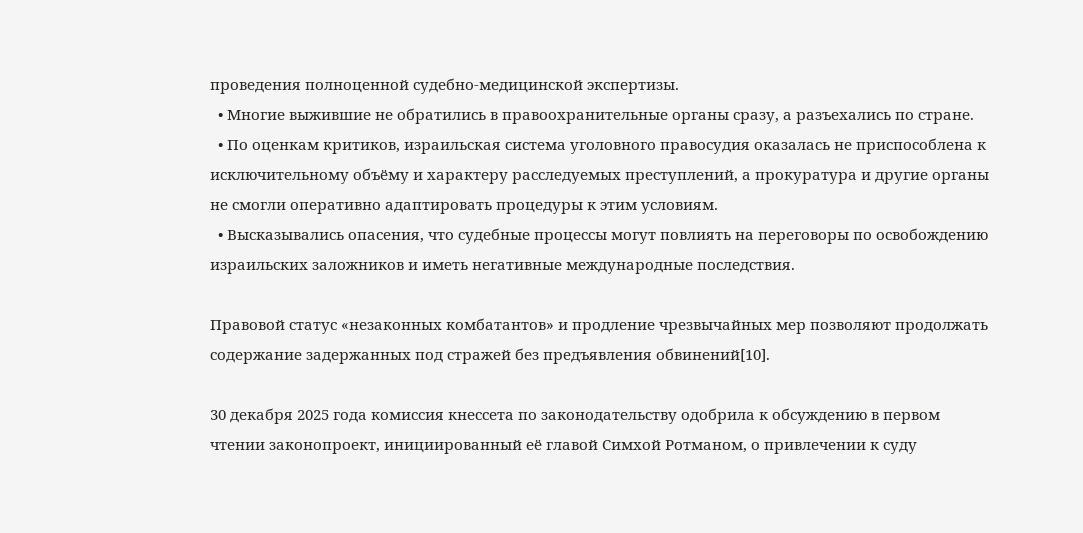проведения полноценной судебно-медицинской экспертизы.
  • Многие выжившие не обратились в правоохранительные органы сразу, а разъехались по стране.
  • По оценкам критиков, израильская система уголовного правосудия оказалась не приспособлена к исключительному объёму и характеру расследуемых преступлений, а прокуратура и другие органы не смогли оперативно адаптировать процедуры к этим условиям.
  • Высказывались опасения, что судебные процессы могут повлиять на переговоры по освобождению израильских заложников и иметь негативные международные последствия.

Правовой статус «незаконных комбатантов» и продление чрезвычайных мер позволяют продолжать содержание задержанных под стражей без предъявления обвинений[10].

30 декабря 2025 года комиссия кнессета по законодательству одобрила к обсуждению в первом чтении законопроект, инициированный её главой Симхой Ротманом, о привлечении к суду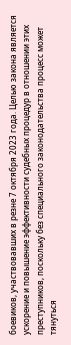боевиков, участвовавших в резне 7 октября 2023 года. Целью закона является ускорение и повышение эффективности судебных процедур в отношении этих преступников, поскольку без специального законодательства процесс может тянуться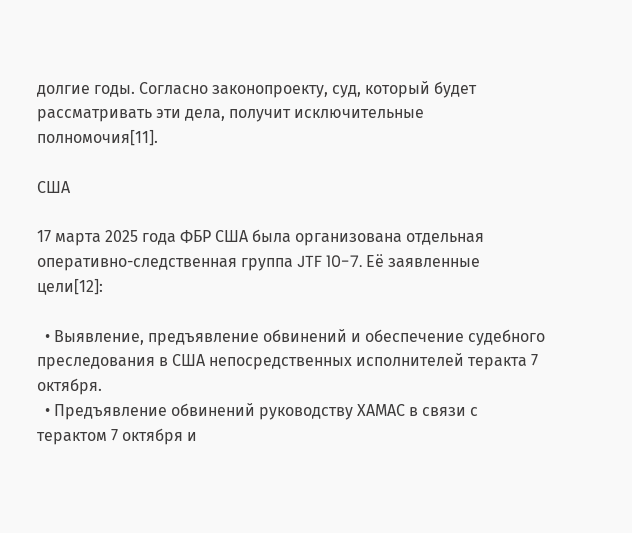долгие годы. Согласно законопроекту, суд, который будет рассматривать эти дела, получит исключительные полномочия[11].

США

17 марта 2025 года ФБР США была организована отдельная оперативно-следственная группа JTF 10-7. Её заявленные цели[12]:

  • Выявление, предъявление обвинений и обеспечение судебного преследования в США непосредственных исполнителей теракта 7 октября.
  • Предъявление обвинений руководству ХАМАС в связи с терактом 7 октября и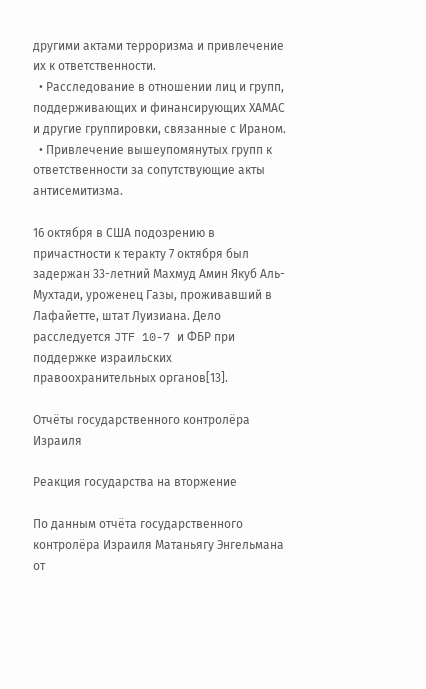другими актами терроризма и привлечение их к ответственности.
  • Расследование в отношении лиц и групп, поддерживающих и финансирующих ХАМАС и другие группировки, связанные с Ираном.
  • Привлечение вышеупомянутых групп к ответственности за сопутствующие акты антисемитизма.

16 октября в США подозрению в причастности к теракту 7 октября был задержан 33-летний Махмуд Амин Якуб Аль-Мухтади, уроженец Газы, проживавший в Лафайетте, штат Луизиана. Дело расследуется JTF 10-7 и ФБР при поддержке израильских правоохранительных органов[13].

Отчёты государственного контролёра Израиля

Реакция государства на вторжение

По данным отчёта государственного контролёра Израиля Матаньягу Энгельмана от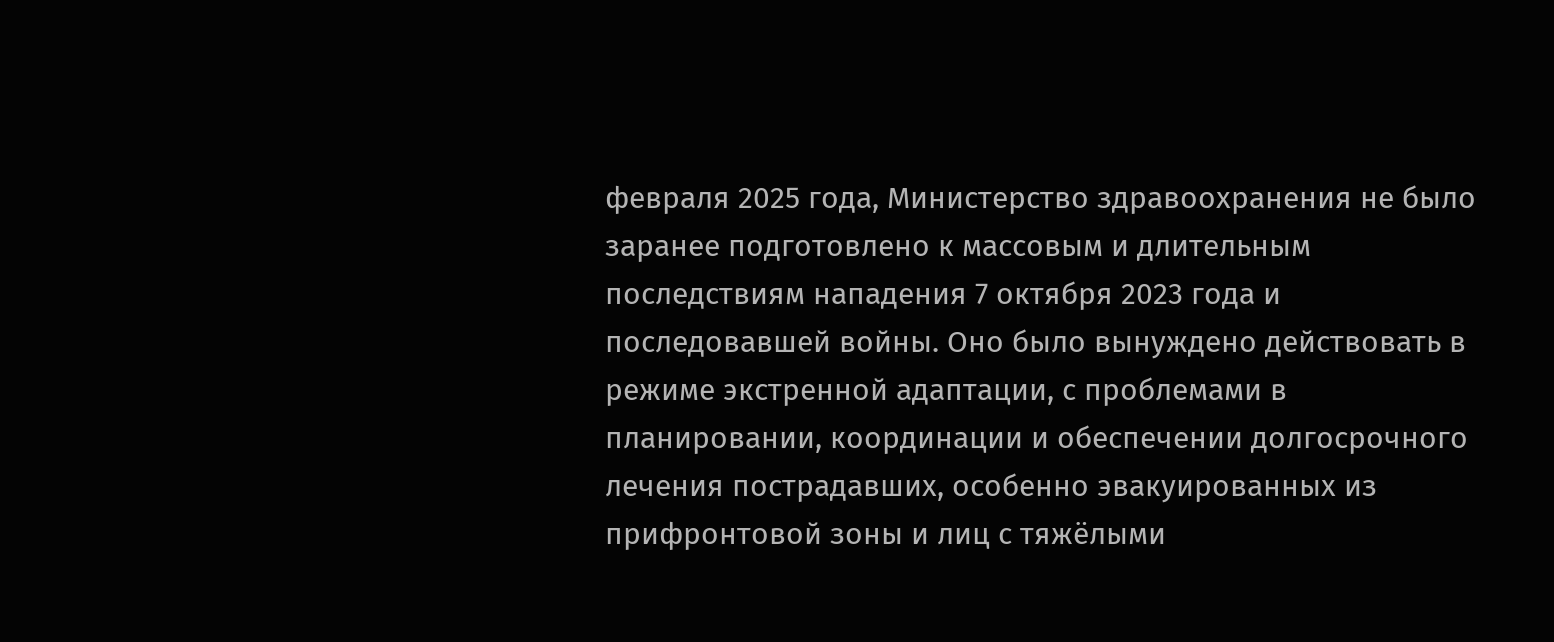февраля 2025 года, Министерство здравоохранения не было заранее подготовлено к массовым и длительным последствиям нападения 7 октября 2023 года и последовавшей войны. Оно было вынуждено действовать в режиме экстренной адаптации, с проблемами в планировании, координации и обеспечении долгосрочного лечения пострадавших, особенно эвакуированных из прифронтовой зоны и лиц с тяжёлыми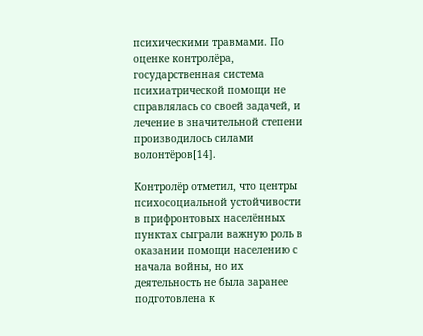психическими травмами. По оценке контролёра, государственная система психиатрической помощи не справлялась со своей задачей, и лечение в значительной степени производилось силами волонтёров[14].

Контролёр отметил, что центры психосоциальной устойчивости в прифронтовых населённых пунктах сыграли важную роль в оказании помощи населению с начала войны, но их деятельность не была заранее подготовлена к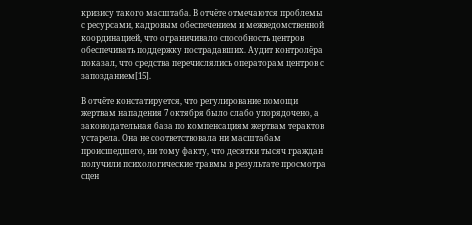кризису такого масштаба. В отчёте отмечаются проблемы с ресурсами, кадровым обеспечением и межведомственной координацией, что ограничивало способность центров обеспечивать поддержку пострадавших. Аудит контролёра показал, что средства перечислялись операторам центров с запозданием[15].

В отчёте констатируется, что регулирование помощи жертвам нападения 7 октября было слабо упорядочено, а законодательная база по компенсациям жертвам терактов устарела. Она не соответствовала ни масштабам происшедшего, ни тому факту, что десятки тысяч граждан получили психологические травмы в результате просмотра сцен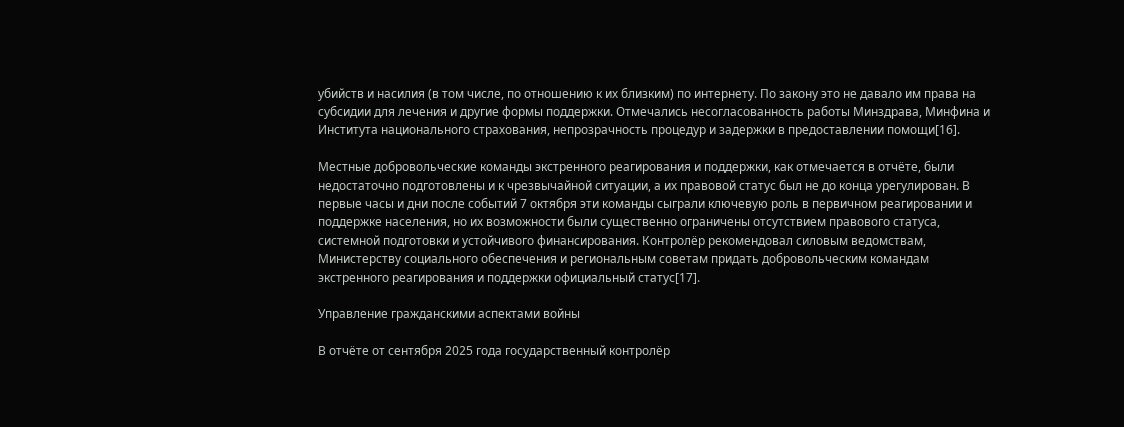убийств и насилия (в том числе, по отношению к их близким) по интернету. По закону это не давало им права на субсидии для лечения и другие формы поддержки. Отмечались несогласованность работы Минздрава, Минфина и Института национального страхования, непрозрачность процедур и задержки в предоставлении помощи[16].

Местные добровольческие команды экстренного реагирования и поддержки, как отмечается в отчёте, были недостаточно подготовлены и к чрезвычайной ситуации, а их правовой статус был не до конца урегулирован. В первые часы и дни после событий 7 октября эти команды сыграли ключевую роль в первичном реагировании и поддержке населения, но их возможности были существенно ограничены отсутствием правового статуса, системной подготовки и устойчивого финансирования. Контролёр рекомендовал силовым ведомствам, Министерству социального обеспечения и региональным советам придать добровольческим командам экстренного реагирования и поддержки официальный статус[17].

Управление гражданскими аспектами войны

В отчёте от сентября 2025 года государственный контролёр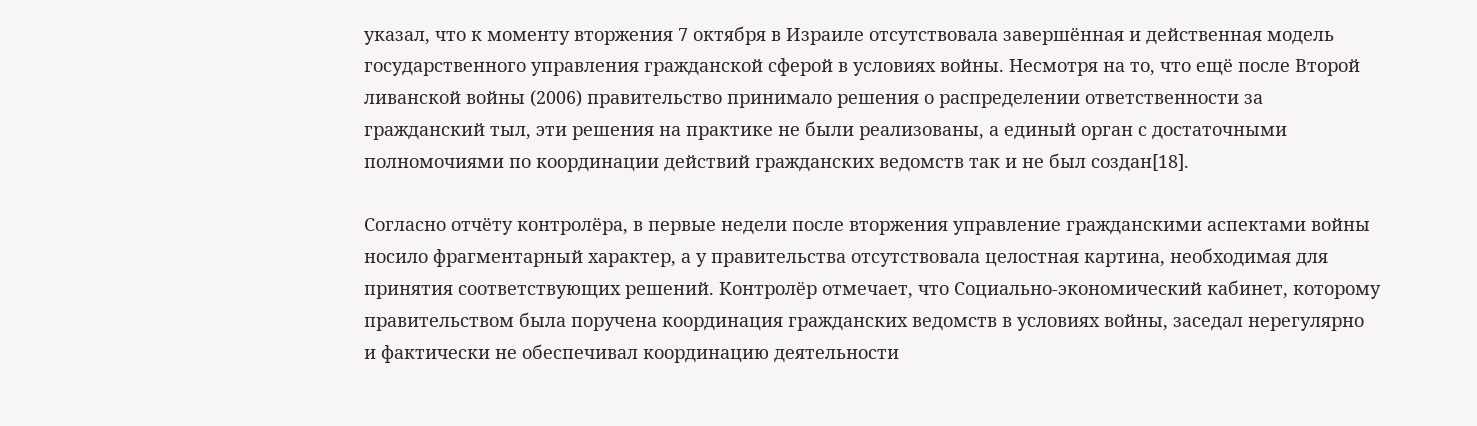указал, что к моменту вторжения 7 октября в Израиле отсутствовала завершённая и действенная модель государственного управления гражданской сферой в условиях войны. Несмотря на то, что ещё после Второй ливанской войны (2006) правительство принимало решения о распределении ответственности за гражданский тыл, эти решения на практике не были реализованы, а единый орган с достаточными полномочиями по координации действий гражданских ведомств так и не был создан[18].

Согласно отчёту контролёра, в первые недели после вторжения управление гражданскими аспектами войны носило фрагментарный характер, а у правительства отсутствовала целостная картина, необходимая для принятия соответствующих решений. Контролёр отмечает, что Социально-экономический кабинет, которому правительством была поручена координация гражданских ведомств в условиях войны, заседал нерегулярно и фактически не обеспечивал координацию деятельности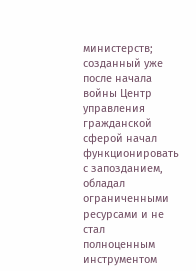министерств; созданный уже после начала войны Центр управления гражданской сферой начал функционировать с запозданием, обладал ограниченными ресурсами и не стал полноценным инструментом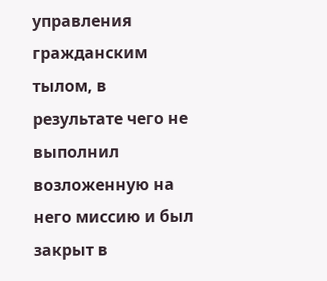управления гражданским тылом, в результате чего не выполнил возложенную на него миссию и был закрыт в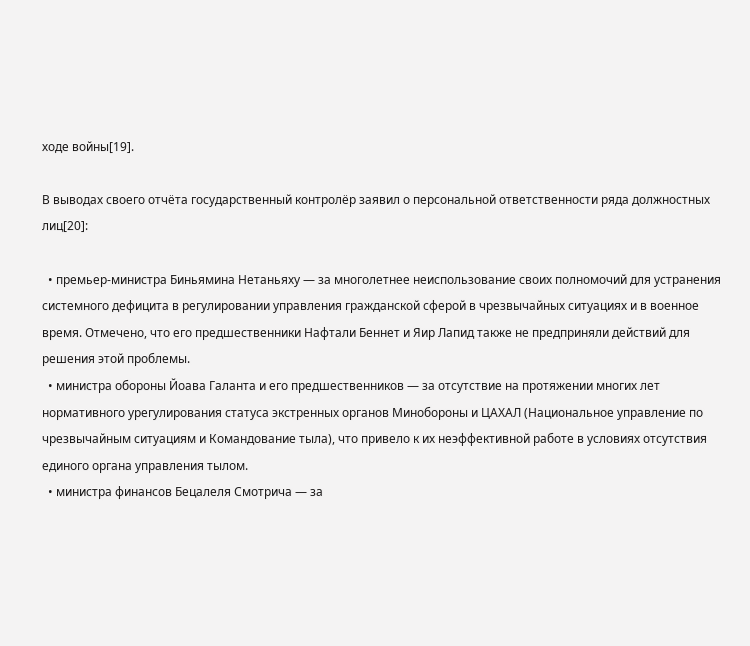ходе войны[19].

В выводах своего отчёта государственный контролёр заявил о персональной ответственности ряда должностных лиц[20]:

  • премьер-министра Биньямина Нетаньяху — за многолетнее неиспользование своих полномочий для устранения системного дефицита в регулировании управления гражданской сферой в чрезвычайных ситуациях и в военное время. Отмечено, что его предшественники Нафтали Беннет и Яир Лапид также не предприняли действий для решения этой проблемы.
  • министра обороны Йоава Галанта и его предшественников — за отсутствие на протяжении многих лет нормативного урегулирования статуса экстренных органов Минобороны и ЦАХАЛ (Национальное управление по чрезвычайным ситуациям и Командование тыла), что привело к их неэффективной работе в условиях отсутствия единого органа управления тылом.
  • министра финансов Бецалеля Смотрича — за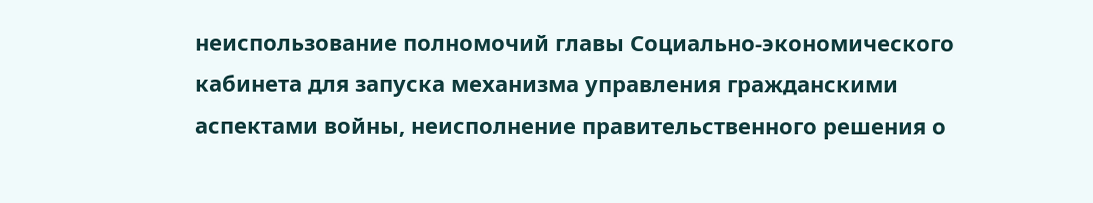неиспользование полномочий главы Социально-экономического кабинета для запуска механизма управления гражданскими аспектами войны, неисполнение правительственного решения о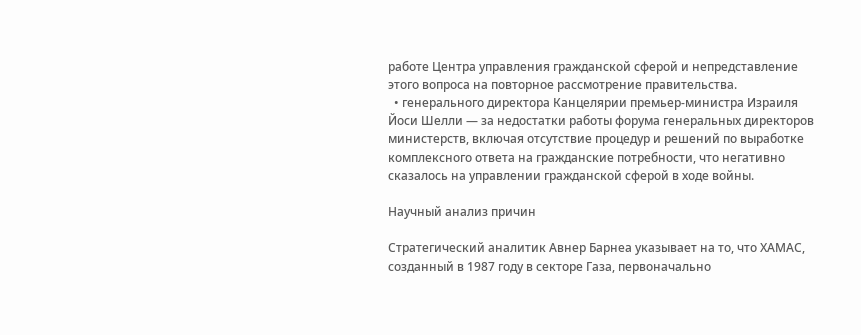работе Центра управления гражданской сферой и непредставление этого вопроса на повторное рассмотрение правительства.
  • генерального директора Канцелярии премьер-министра Израиля Йоси Шелли — за недостатки работы форума генеральных директоров министерств, включая отсутствие процедур и решений по выработке комплексного ответа на гражданские потребности, что негативно сказалось на управлении гражданской сферой в ходе войны.

Научный анализ причин

Стратегический аналитик Авнер Барнеа указывает на то, что ХАМАС, созданный в 1987 году в секторе Газа, первоначально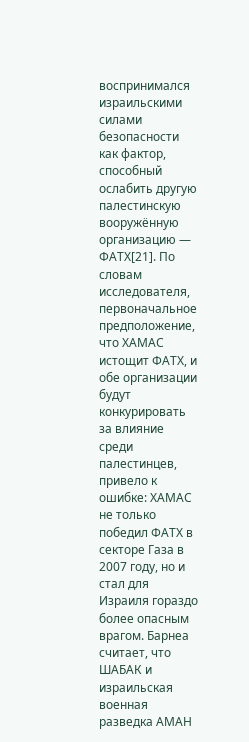воспринимался израильскими силами безопасности как фактор, способный ослабить другую палестинскую вооружённую организацию — ФАТХ[21]. По словам исследователя, первоначальное предположение, что ХАМАС истощит ФАТХ, и обе организации будут конкурировать за влияние среди палестинцев, привело к ошибке: ХАМАС не только победил ФАТХ в секторе Газа в 2007 году, но и стал для Израиля гораздо более опасным врагом. Барнеа считает, что ШАБАК и израильская военная разведка АМАН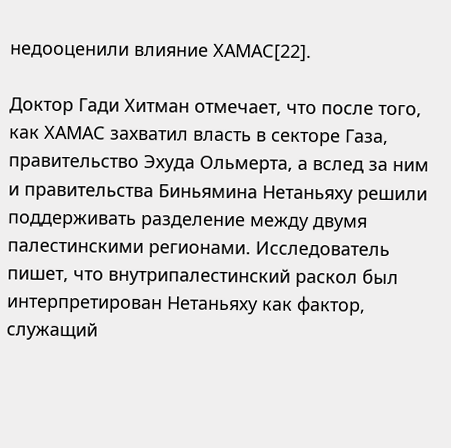недооценили влияние ХАМАС[22].

Доктор Гади Хитман отмечает, что после того, как ХАМАС захватил власть в секторе Газа, правительство Эхуда Ольмерта, а вслед за ним и правительства Биньямина Нетаньяху решили поддерживать разделение между двумя палестинскими регионами. Исследователь пишет, что внутрипалестинский раскол был интерпретирован Нетаньяху как фактор, служащий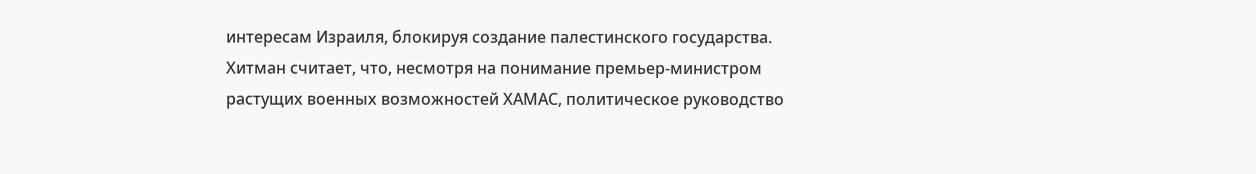интересам Израиля, блокируя создание палестинского государства. Хитман считает, что, несмотря на понимание премьер-министром растущих военных возможностей ХАМАС, политическое руководство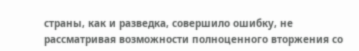страны, как и разведка, совершило ошибку, не рассматривая возможности полноценного вторжения со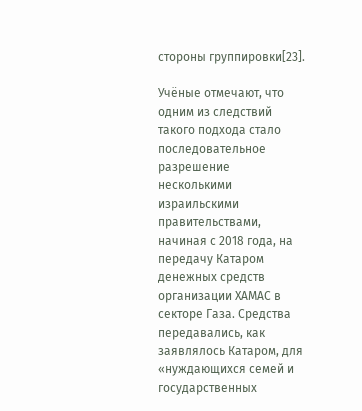стороны группировки[23].

Учёные отмечают, что одним из следствий такого подхода стало последовательное разрешение несколькими израильскими правительствами, начиная с 2018 года, на передачу Катаром денежных средств организации ХАМАС в секторе Газа. Средства передавались, как заявлялось Катаром, для «нуждающихся семей и государственных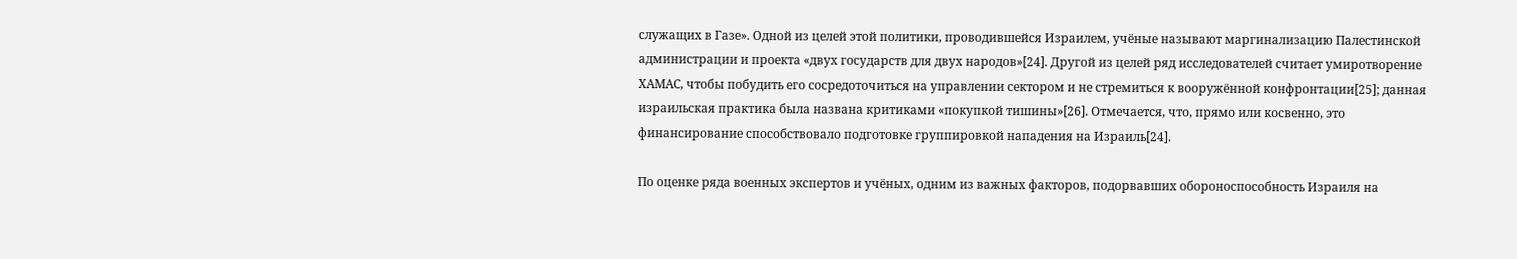служащих в Газе». Одной из целей этой политики, проводившейся Израилем, учёные называют маргинализацию Палестинской администрации и проекта «двух государств для двух народов»[24]. Другой из целей ряд исследователей считает умиротворение ХАМАС, чтобы побудить его сосредоточиться на управлении сектором и не стремиться к вооружённой конфронтации[25]; данная израильская практика была названа критиками «покупкой тишины»[26]. Отмечается, что, прямо или косвенно, это финансирование способствовало подготовке группировкой нападения на Израиль[24].

По оценке ряда военных экспертов и учёных, одним из важных факторов, подорвавших обороноспособность Израиля на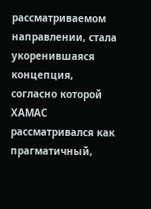рассматриваемом направлении, стала укоренившаяся концепция, согласно которой ХАМАС рассматривался как прагматичный,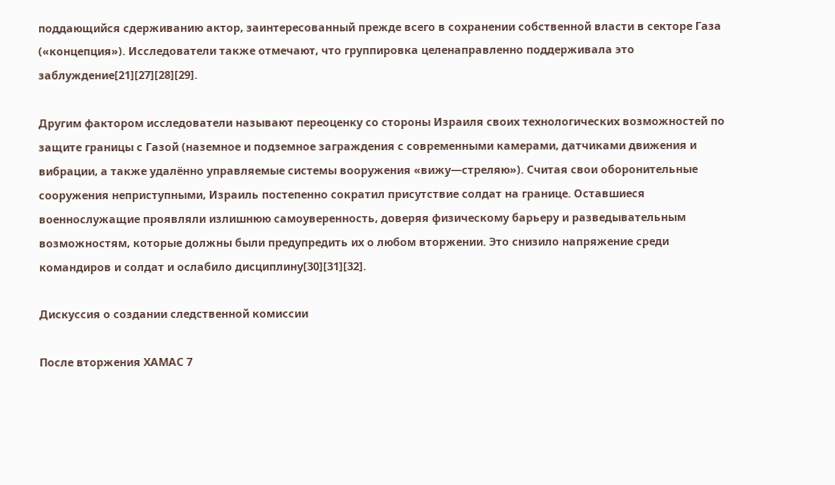поддающийся сдерживанию актор, заинтересованный прежде всего в сохранении собственной власти в секторе Газа («концепция»). Исследователи также отмечают, что группировка целенаправленно поддерживала это заблуждение[21][27][28][29].

Другим фактором исследователи называют переоценку со стороны Израиля своих технологических возможностей по защите границы с Газой (наземное и подземное заграждения с современными камерами, датчиками движения и вибрации, а также удалённо управляемые системы вооружения «вижу—стреляю»). Считая свои оборонительные сооружения неприступными, Израиль постепенно сократил присутствие солдат на границе. Оставшиеся военнослужащие проявляли излишнюю самоуверенность, доверяя физическому барьеру и разведывательным возможностям, которые должны были предупредить их о любом вторжении. Это снизило напряжение среди командиров и солдат и ослабило дисциплину[30][31][32].

Дискуссия о создании следственной комиссии

После вторжения ХАМАС 7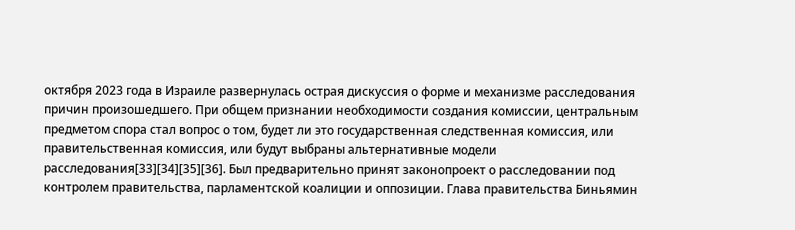октября 2023 года в Израиле развернулась острая дискуссия о форме и механизме расследования причин произошедшего. При общем признании необходимости создания комиссии, центральным предметом спора стал вопрос о том, будет ли это государственная следственная комиссия, или правительственная комиссия, или будут выбраны альтернативные модели расследования[33][34][35][36]. Был предварительно принят законопроект о расследовании под контролем правительства, парламентской коалиции и оппозиции. Глава правительства Биньямин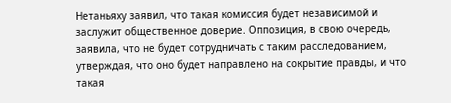Нетаньяху заявил, что такая комиссия будет независимой и заслужит общественное доверие. Оппозиция, в свою очередь, заявила, что не будет сотрудничать с таким расследованием, утверждая, что оно будет направлено на сокрытие правды, и что такая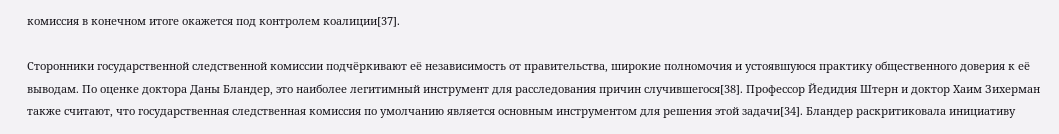комиссия в конечном итоге окажется под контролем коалиции[37].

Сторонники государственной следственной комиссии подчёркивают её независимость от правительства, широкие полномочия и устоявшуюся практику общественного доверия к её выводам. По оценке доктора Даны Бландер, это наиболее легитимный инструмент для расследования причин случившегося[38]. Профессор Йедидия Штерн и доктор Хаим Зихерман также считают, что государственная следственная комиссия по умолчанию является основным инструментом для решения этой задачи[34]. Бландер раскритиковала инициативу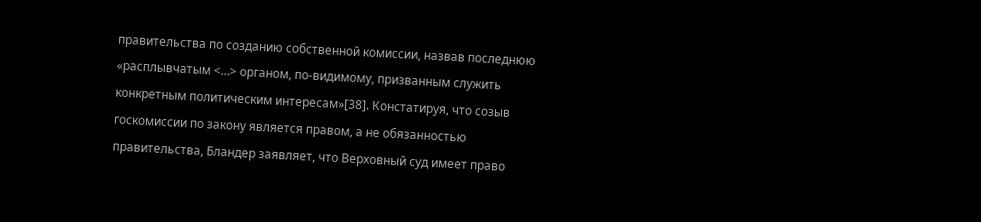правительства по созданию собственной комиссии, назвав последнюю «расплывчатым <…> органом, по-видимому, призванным служить конкретным политическим интересам»[38]. Констатируя, что созыв госкомиссии по закону является правом, а не обязанностью правительства, Бландер заявляет, что Верховный суд имеет право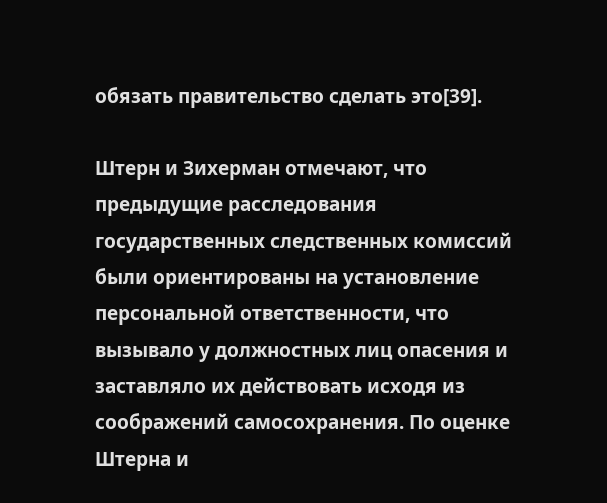обязать правительство сделать это[39].

Штерн и Зихерман отмечают, что предыдущие расследования государственных следственных комиссий были ориентированы на установление персональной ответственности, что вызывало у должностных лиц опасения и заставляло их действовать исходя из соображений самосохранения. По оценке Штерна и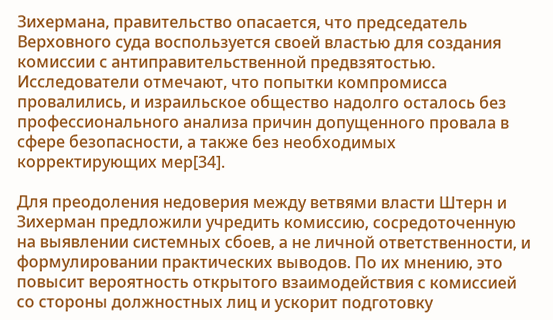Зихермана, правительство опасается, что председатель Верховного суда воспользуется своей властью для создания комиссии с антиправительственной предвзятостью. Исследователи отмечают, что попытки компромисса провалились, и израильское общество надолго осталось без профессионального анализа причин допущенного провала в сфере безопасности, а также без необходимых корректирующих мер[34].

Для преодоления недоверия между ветвями власти Штерн и Зихерман предложили учредить комиссию, сосредоточенную на выявлении системных сбоев, а не личной ответственности, и формулировании практических выводов. По их мнению, это повысит вероятность открытого взаимодействия с комиссией со стороны должностных лиц и ускорит подготовку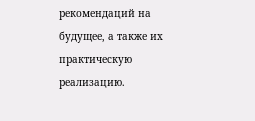рекомендаций на будущее, а также их практическую реализацию.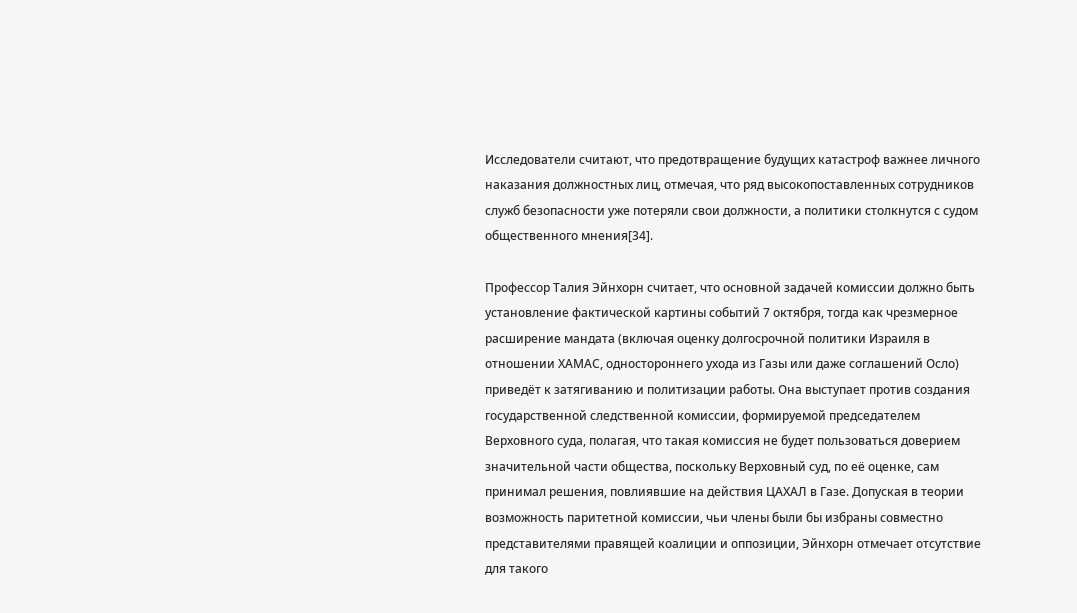Исследователи считают, что предотвращение будущих катастроф важнее личного наказания должностных лиц, отмечая, что ряд высокопоставленных сотрудников служб безопасности уже потеряли свои должности, а политики столкнутся с судом общественного мнения[34].

Профессор Талия Эйнхорн считает, что основной задачей комиссии должно быть установление фактической картины событий 7 октября, тогда как чрезмерное расширение мандата (включая оценку долгосрочной политики Израиля в отношении ХАМАС, одностороннего ухода из Газы или даже соглашений Осло) приведёт к затягиванию и политизации работы. Она выступает против создания государственной следственной комиссии, формируемой председателем Верховного суда, полагая, что такая комиссия не будет пользоваться доверием значительной части общества, поскольку Верховный суд, по её оценке, сам принимал решения, повлиявшие на действия ЦАХАЛ в Газе. Допуская в теории возможность паритетной комиссии, чьи члены были бы избраны совместно представителями правящей коалиции и оппозиции, Эйнхорн отмечает отсутствие для такого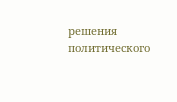решения политического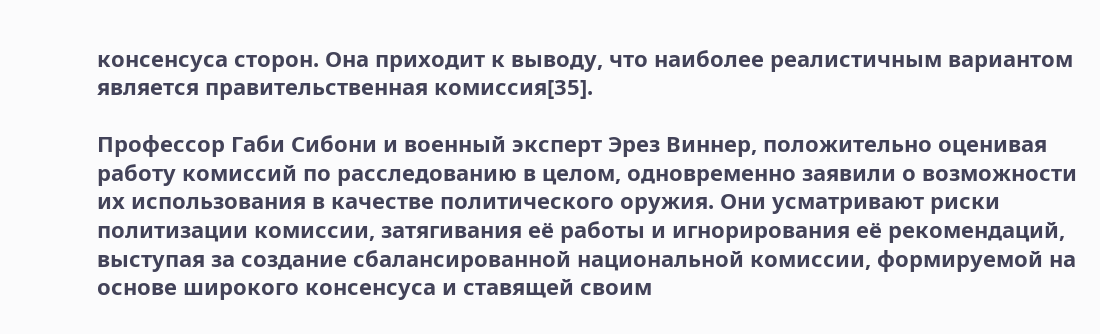консенсуса сторон. Она приходит к выводу, что наиболее реалистичным вариантом является правительственная комиссия[35].

Профессор Габи Сибони и военный эксперт Эрез Виннер, положительно оценивая работу комиссий по расследованию в целом, одновременно заявили о возможности их использования в качестве политического оружия. Они усматривают риски политизации комиссии, затягивания её работы и игнорирования её рекомендаций, выступая за создание сбалансированной национальной комиссии, формируемой на основе широкого консенсуса и ставящей своим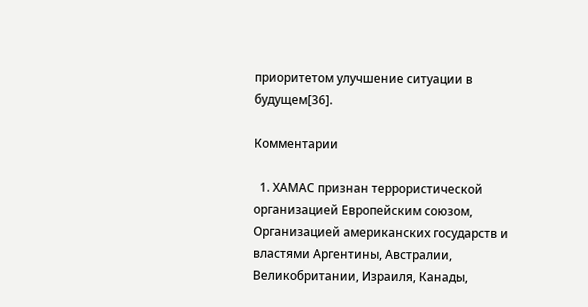приоритетом улучшение ситуации в будущем[36].

Комментарии

  1. ХАМАС признан террористической организацией Европейским союзом, Организацией американских государств и властями Аргентины, Австралии, Великобритании, Израиля, Канады,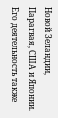Новой Зеландии, Парагвая, США и Японии. Его деятельность также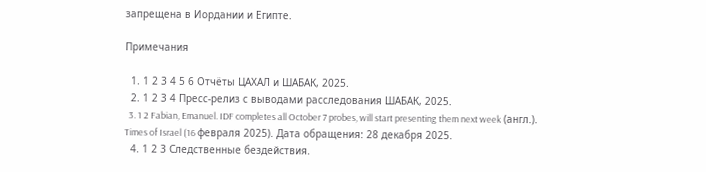запрещена в Иордании и Египте.

Примечания

  1. 1 2 3 4 5 6 Отчёты ЦАХАЛ и ШАБАК, 2025.
  2. 1 2 3 4 Пресс-релиз с выводами расследования ШАБАК, 2025.
  3. 1 2 Fabian, Emanuel. IDF completes all October 7 probes, will start presenting them next week (англ.). Times of Israel (16 февраля 2025). Дата обращения: 28 декабря 2025.
  4. 1 2 3 Следственные бездействия.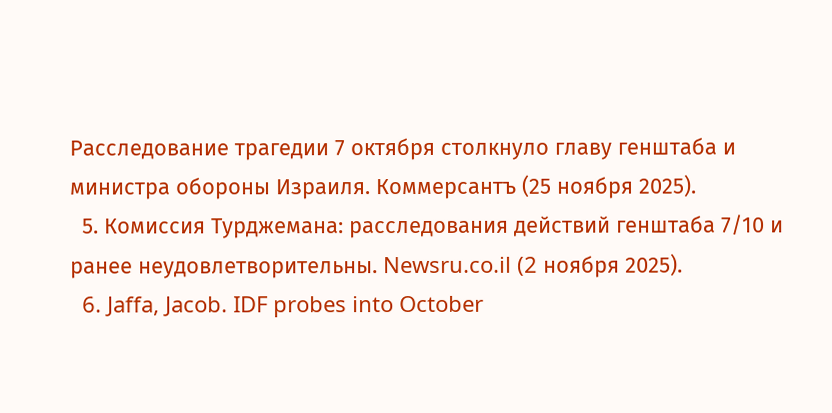Расследование трагедии 7 октября столкнуло главу генштаба и министра обороны Израиля. Коммерсантъ (25 ноября 2025).
  5. Комиссия Турджемана: расследования действий генштаба 7/10 и ранее неудовлетворительны. Newsru.co.il (2 ноября 2025).
  6. Jaffa, Jacob. IDF probes into October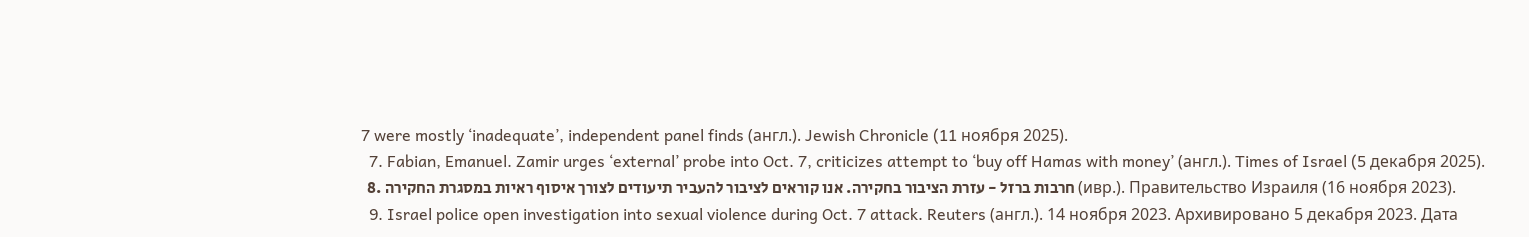7 were mostly ‘inadequate’, independent panel finds (англ.). Jewish Chronicle (11 ноября 2025).
  7. Fabian, Emanuel. Zamir urges ‘external’ probe into Oct. 7, criticizes attempt to ‘buy off Hamas with money’ (англ.). Times of Israel (5 декабря 2025).
  8. חרבות ברזל - עזרת הציבור בחקירה. אנו קוראים לציבור להעביר תיעודים לצורך איסוף ראיות במסגרת החקירה (ивр.). Правительство Израиля (16 ноября 2023).
  9. Israel police open investigation into sexual violence during Oct. 7 attack. Reuters (англ.). 14 ноября 2023. Архивировано 5 декабря 2023. Дата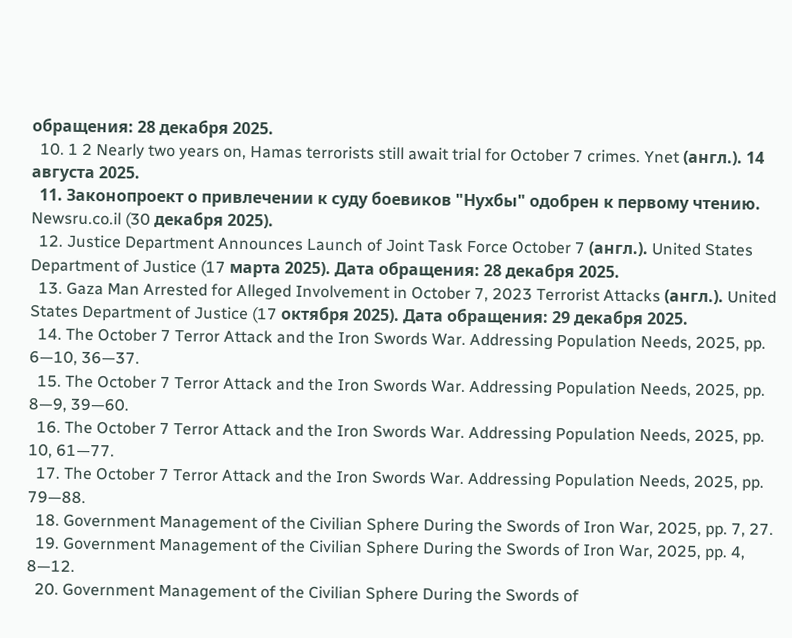обращения: 28 декабря 2025.
  10. 1 2 Nearly two years on, Hamas terrorists still await trial for October 7 crimes. Ynet (англ.). 14 августа 2025.
  11. Законопроект о привлечении к суду боевиков "Нухбы" одобрен к первому чтению. Newsru.co.il (30 декабря 2025).
  12. Justice Department Announces Launch of Joint Task Force October 7 (англ.). United States Department of Justice (17 марта 2025). Дата обращения: 28 декабря 2025.
  13. Gaza Man Arrested for Alleged Involvement in October 7, 2023 Terrorist Attacks (англ.). United States Department of Justice (17 октября 2025). Дата обращения: 29 декабря 2025.
  14. The October 7 Terror Attack and the Iron Swords War. Addressing Population Needs, 2025, pp. 6—10, 36—37.
  15. The October 7 Terror Attack and the Iron Swords War. Addressing Population Needs, 2025, pp. 8—9, 39—60.
  16. The October 7 Terror Attack and the Iron Swords War. Addressing Population Needs, 2025, pp. 10, 61—77.
  17. The October 7 Terror Attack and the Iron Swords War. Addressing Population Needs, 2025, pp. 79—88.
  18. Government Management of the Civilian Sphere During the Swords of Iron War, 2025, pp. 7, 27.
  19. Government Management of the Civilian Sphere During the Swords of Iron War, 2025, pp. 4, 8—12.
  20. Government Management of the Civilian Sphere During the Swords of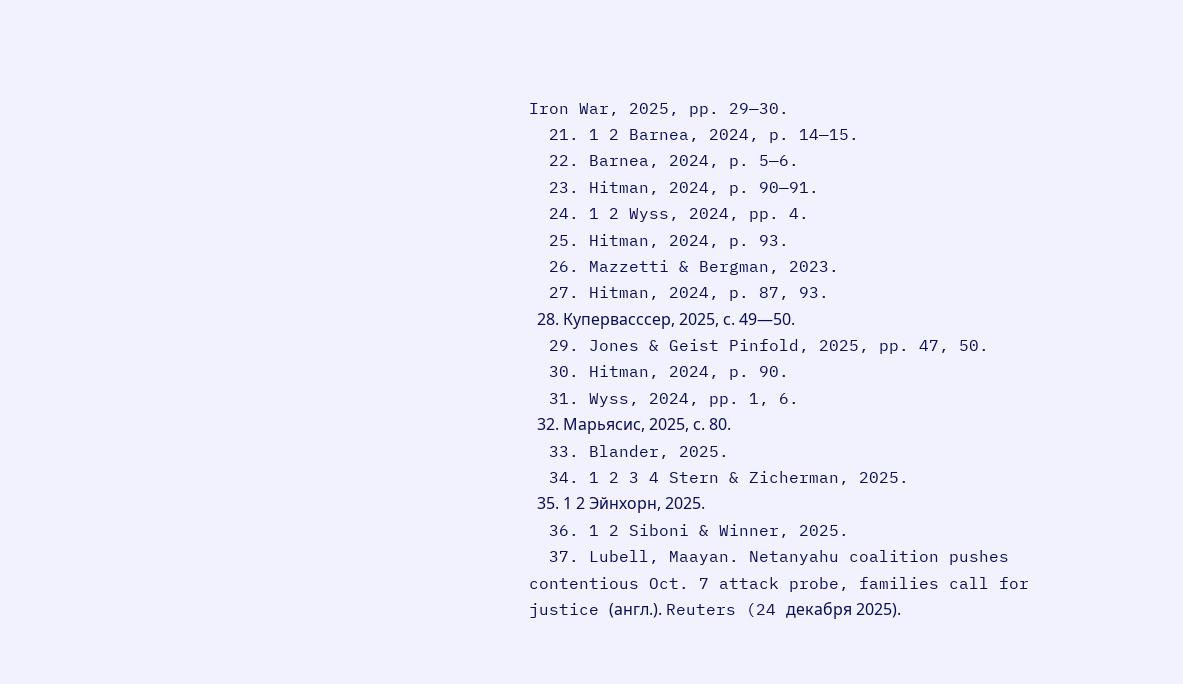Iron War, 2025, pp. 29—30.
  21. 1 2 Barnea, 2024, p. 14—15.
  22. Barnea, 2024, p. 5—6.
  23. Hitman, 2024, p. 90—91.
  24. 1 2 Wyss, 2024, pp. 4.
  25. Hitman, 2024, p. 93.
  26. Mazzetti & Bergman, 2023.
  27. Hitman, 2024, p. 87, 93.
  28. Купервасссер, 2025, с. 49—50.
  29. Jones & Geist Pinfold, 2025, pp. 47, 50.
  30. Hitman, 2024, p. 90.
  31. Wyss, 2024, pp. 1, 6.
  32. Марьясис, 2025, с. 80.
  33. Blander, 2025.
  34. 1 2 3 4 Stern & Zicherman, 2025.
  35. 1 2 Эйнхорн, 2025.
  36. 1 2 Siboni & Winner, 2025.
  37. Lubell, Maayan. Netanyahu coalition pushes contentious Oct. 7 attack probe, families call for justice (англ.). Reuters (24 декабря 2025).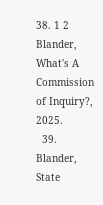38. 1 2 Blander, What's A Commission of Inquiry?, 2025.
  39. Blander, State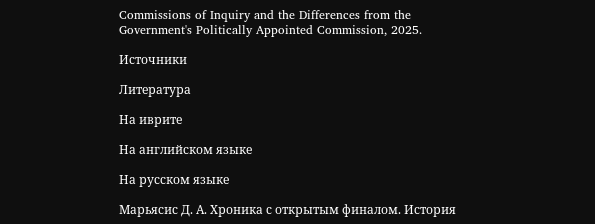Commissions of Inquiry and the Differences from the Government's Politically Appointed Commission, 2025.

Источники

Литература

На иврите

На английском языке

На русском языке

Марьясис Д. А. Хроника с открытым финалом. История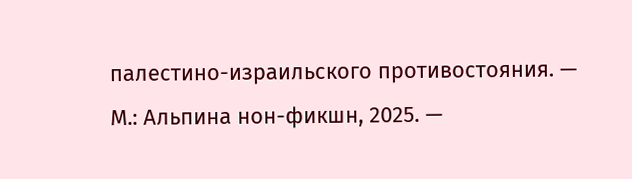палестино-израильского противостояния. — М.: Альпина нон-фикшн, 2025. —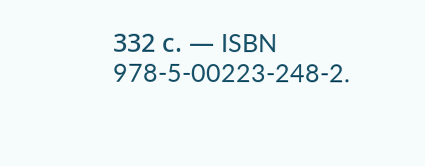332 с. — ISBN 978-5-00223-248-2.